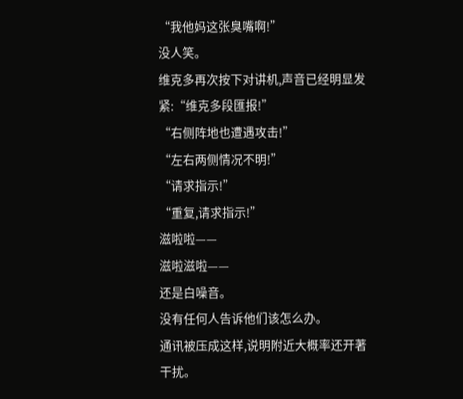“我他妈这张臭嘴啊!”
没人笑。
维克多再次按下对讲机,声音已经明显发紧:“维克多段匯报!”
“右侧阵地也遭遇攻击!”
“左右两侧情况不明!”
“请求指示!”
“重复,请求指示!”
滋啦啦——
滋啦滋啦——
还是白噪音。
没有任何人告诉他们该怎么办。
通讯被压成这样,说明附近大概率还开著干扰。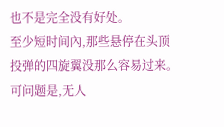也不是完全没有好处。
至少短时间內,那些悬停在头顶投弹的四旋翼没那么容易过来。
可问题是,无人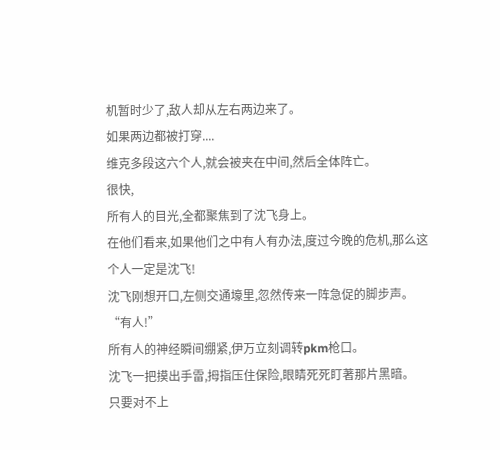机暂时少了,敌人却从左右两边来了。
如果两边都被打穿....
维克多段这六个人,就会被夹在中间,然后全体阵亡。
很快,
所有人的目光,全都聚焦到了沈飞身上。
在他们看来,如果他们之中有人有办法,度过今晚的危机,那么这个人一定是沈飞!
沈飞刚想开口,左侧交通壕里,忽然传来一阵急促的脚步声。
“有人!”
所有人的神经瞬间绷紧,伊万立刻调转pkm枪口。
沈飞一把摸出手雷,拇指压住保险,眼睛死死盯著那片黑暗。
只要对不上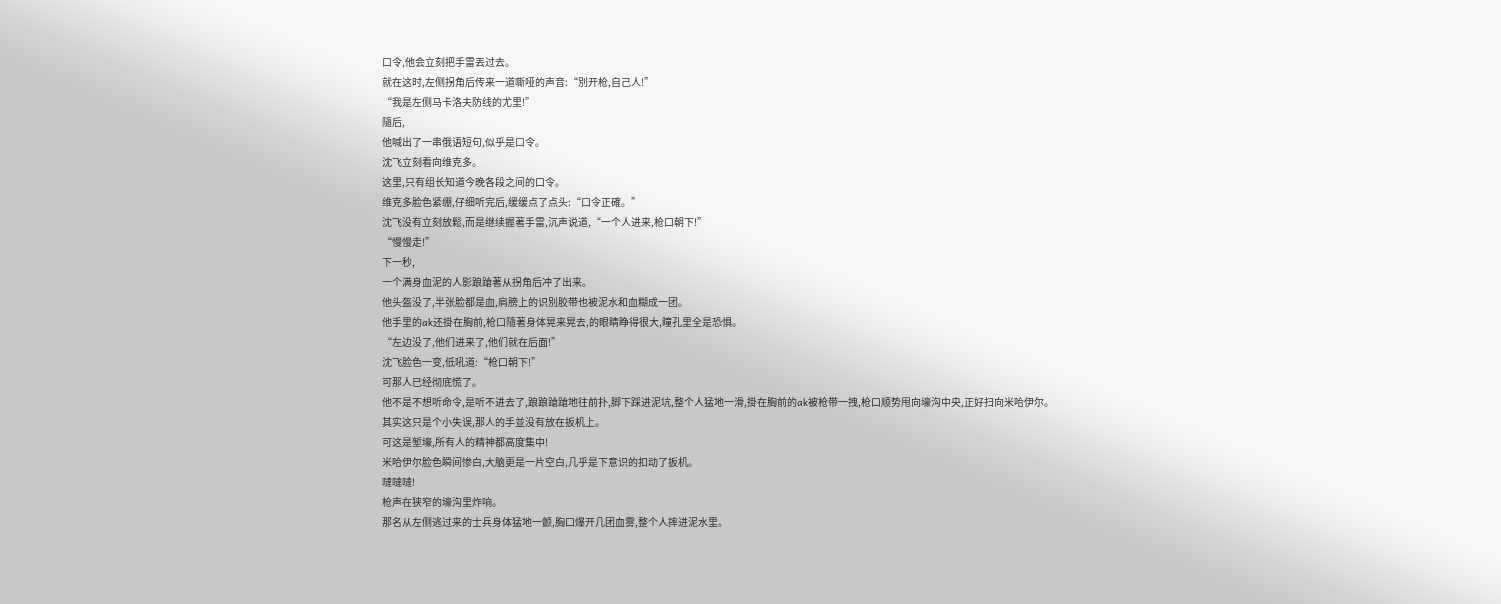口令,他会立刻把手雷丟过去。
就在这时,左侧拐角后传来一道嘶哑的声音:“別开枪,自己人!”
“我是左侧马卡洛夫防线的尤里!”
隨后,
他喊出了一串俄语短句,似乎是口令。
沈飞立刻看向维克多。
这里,只有组长知道今晚各段之间的口令。
维克多脸色紧绷,仔细听完后,缓缓点了点头:“口令正確。”
沈飞没有立刻放鬆,而是继续握著手雷,沉声说道,“一个人进来,枪口朝下!”
“慢慢走!”
下一秒,
一个满身血泥的人影踉蹌著从拐角后冲了出来。
他头盔没了,半张脸都是血,肩膀上的识別胶带也被泥水和血糊成一团。
他手里的ak还掛在胸前,枪口隨著身体晃来晃去,的眼睛睁得很大,瞳孔里全是恐惧。
“左边没了,他们进来了,他们就在后面!”
沈飞脸色一变,低吼道:“枪口朝下!”
可那人已经彻底慌了。
他不是不想听命令,是听不进去了,踉踉蹌蹌地往前扑,脚下踩进泥坑,整个人猛地一滑,掛在胸前的ak被枪带一拽,枪口顺势甩向壕沟中央,正好扫向米哈伊尔。
其实这只是个小失误,那人的手並没有放在扳机上。
可这是堑壕,所有人的精神都高度集中!
米哈伊尔脸色瞬间惨白,大脑更是一片空白,几乎是下意识的扣动了扳机。
噠噠噠!
枪声在狭窄的壕沟里炸响。
那名从左侧逃过来的士兵身体猛地一颤,胸口爆开几团血雾,整个人摔进泥水里。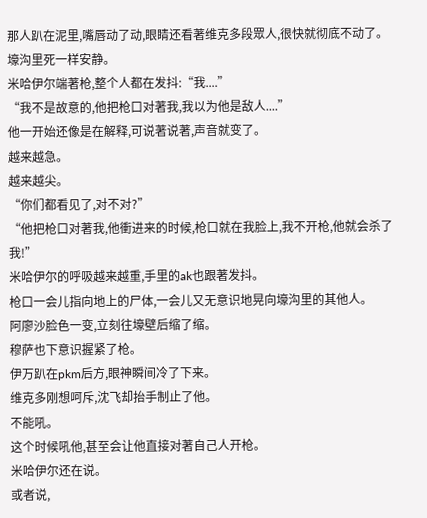那人趴在泥里,嘴唇动了动,眼睛还看著维克多段眾人,很快就彻底不动了。
壕沟里死一样安静。
米哈伊尔端著枪,整个人都在发抖:“我....”
“我不是故意的,他把枪口对著我,我以为他是敌人....”
他一开始还像是在解释,可说著说著,声音就变了。
越来越急。
越来越尖。
“你们都看见了,对不对?”
“他把枪口对著我,他衝进来的时候,枪口就在我脸上,我不开枪,他就会杀了我!”
米哈伊尔的呼吸越来越重,手里的ak也跟著发抖。
枪口一会儿指向地上的尸体,一会儿又无意识地晃向壕沟里的其他人。
阿廖沙脸色一变,立刻往壕壁后缩了缩。
穆萨也下意识握紧了枪。
伊万趴在pkm后方,眼神瞬间冷了下来。
维克多刚想呵斥,沈飞却抬手制止了他。
不能吼。
这个时候吼他,甚至会让他直接对著自己人开枪。
米哈伊尔还在说。
或者说,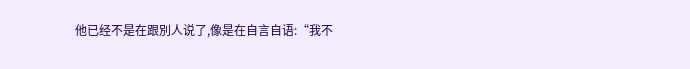他已经不是在跟別人说了,像是在自言自语:“我不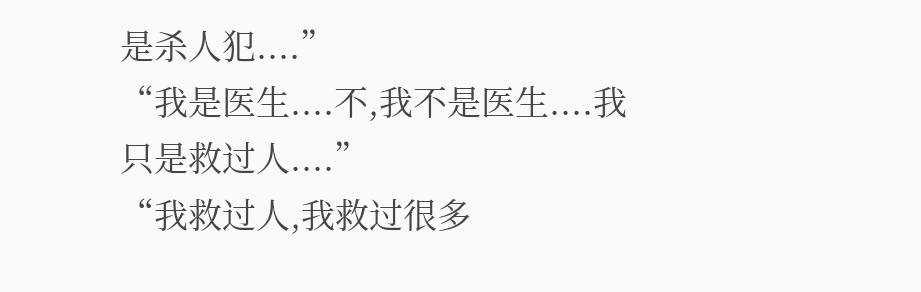是杀人犯....”
“我是医生....不,我不是医生....我只是救过人....”
“我救过人,我救过很多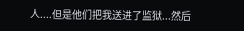人....但是他们把我送进了监狱...然后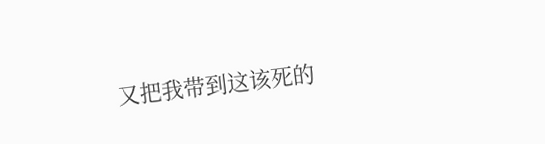又把我带到这该死的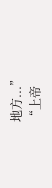地方...”
“上帝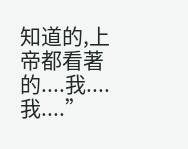知道的,上帝都看著的....我....我....”